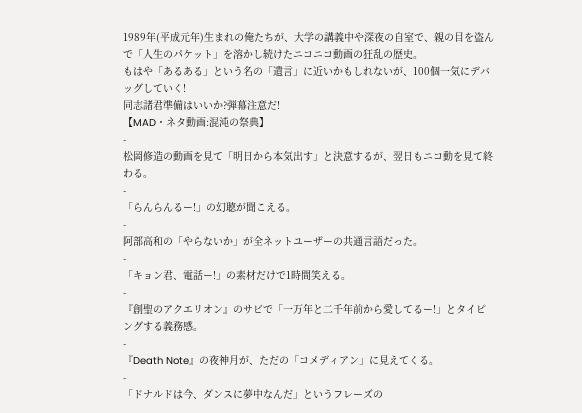1989年(平成元年)生まれの俺たちが、大学の講義中や深夜の自室で、親の目を盗んで「人生のパケット」を溶かし続けたニコニコ動画の狂乱の歴史。
もはや「あるある」という名の「遺言」に近いかもしれないが、100個一気にデバッグしていく!
同志諸君準備はいいか?弾幕注意だ!
【MAD・ネタ動画:混沌の祭典】
-
松岡修造の動画を見て「明日から本気出す」と決意するが、翌日もニコ動を見て終わる。
-
「らんらんるー!」の幻聴が聞こえる。
-
阿部高和の「やらないか」が全ネットユーザーの共通言語だった。
-
「キョン君、電話ー!」の素材だけで1時間笑える。
-
『創聖のアクエリオン』のサビで「一万年と二千年前から愛してるー!」とタイピングする義務感。
-
『Death Note』の夜神月が、ただの「コメディアン」に見えてくる。
-
「ドナルドは今、ダンスに夢中なんだ」というフレーズの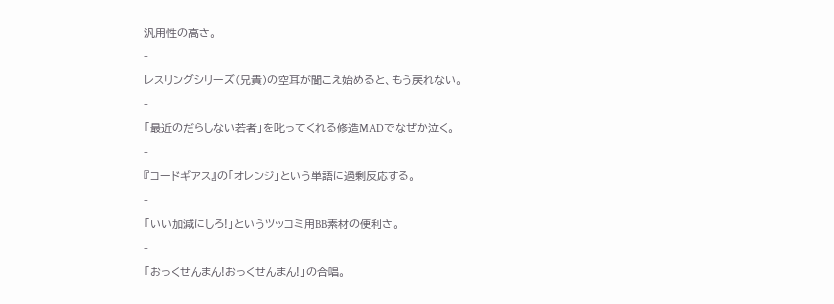汎用性の高さ。
-
レスリングシリーズ(兄貴)の空耳が聞こえ始めると、もう戻れない。
-
「最近のだらしない若者」を叱ってくれる修造MADでなぜか泣く。
-
『コードギアス』の「オレンジ」という単語に過剰反応する。
-
「いい加減にしろ!」というツッコミ用BB素材の便利さ。
-
「おっくせんまん!おっくせんまん!」の合唱。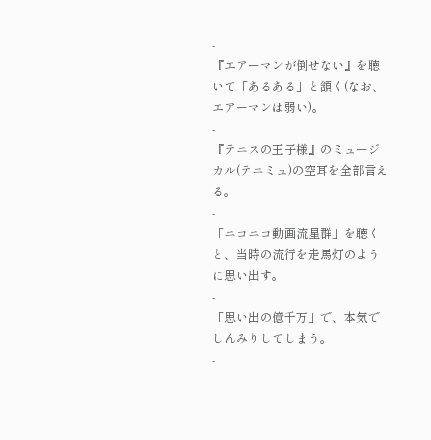-
『エアーマンが倒せない』を聴いて「あるある」と頷く(なお、エアーマンは弱い)。
-
『テニスの王子様』のミュージカル(テニミュ)の空耳を全部言える。
-
「ニコニコ動画流星群」を聴くと、当時の流行を走馬灯のように思い出す。
-
「思い出の億千万」で、本気でしんみりしてしまう。
-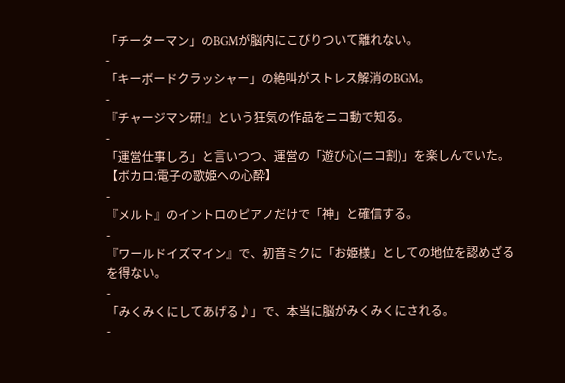「チーターマン」のBGMが脳内にこびりついて離れない。
-
「キーボードクラッシャー」の絶叫がストレス解消のBGM。
-
『チャージマン研!』という狂気の作品をニコ動で知る。
-
「運営仕事しろ」と言いつつ、運営の「遊び心(ニコ割)」を楽しんでいた。
【ボカロ:電子の歌姫への心酔】
-
『メルト』のイントロのピアノだけで「神」と確信する。
-
『ワールドイズマイン』で、初音ミクに「お姫様」としての地位を認めざるを得ない。
-
「みくみくにしてあげる♪」で、本当に脳がみくみくにされる。
-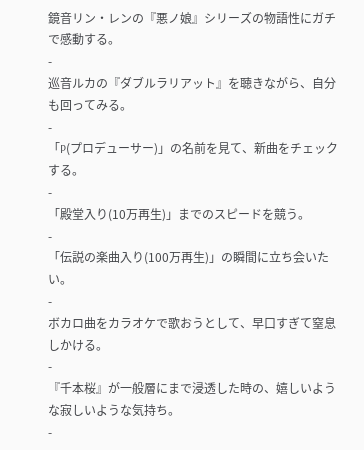鏡音リン・レンの『悪ノ娘』シリーズの物語性にガチで感動する。
-
巡音ルカの『ダブルラリアット』を聴きながら、自分も回ってみる。
-
「P(プロデューサー)」の名前を見て、新曲をチェックする。
-
「殿堂入り(10万再生)」までのスピードを競う。
-
「伝説の楽曲入り(100万再生)」の瞬間に立ち会いたい。
-
ボカロ曲をカラオケで歌おうとして、早口すぎて窒息しかける。
-
『千本桜』が一般層にまで浸透した時の、嬉しいような寂しいような気持ち。
-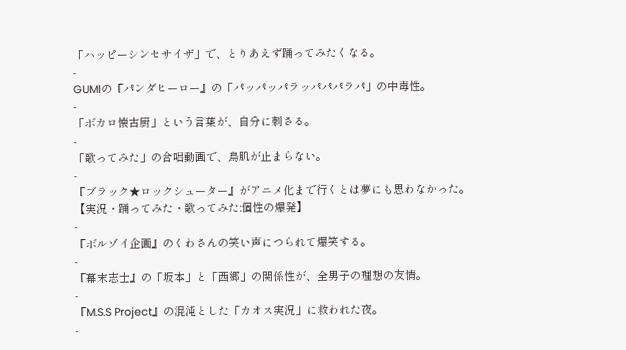「ハッピーシンセサイザ」で、とりあえず踊ってみたくなる。
-
GUMIの『パンダヒーロー』の「パッパッパラッパパパラパ」の中毒性。
-
「ボカロ懐古厨」という言葉が、自分に刺さる。
-
「歌ってみた」の合唱動画で、鳥肌が止まらない。
-
『ブラック★ロックシューター』がアニメ化まで行くとは夢にも思わなかった。
【実況・踊ってみた・歌ってみた:個性の爆発】
-
『ボルゾイ企画』のくわさんの笑い声につられて爆笑する。
-
『幕末志士』の「坂本」と「西郷」の関係性が、全男子の理想の友情。
-
『M.S.S Project』の混沌とした「カオス実況」に救われた夜。
-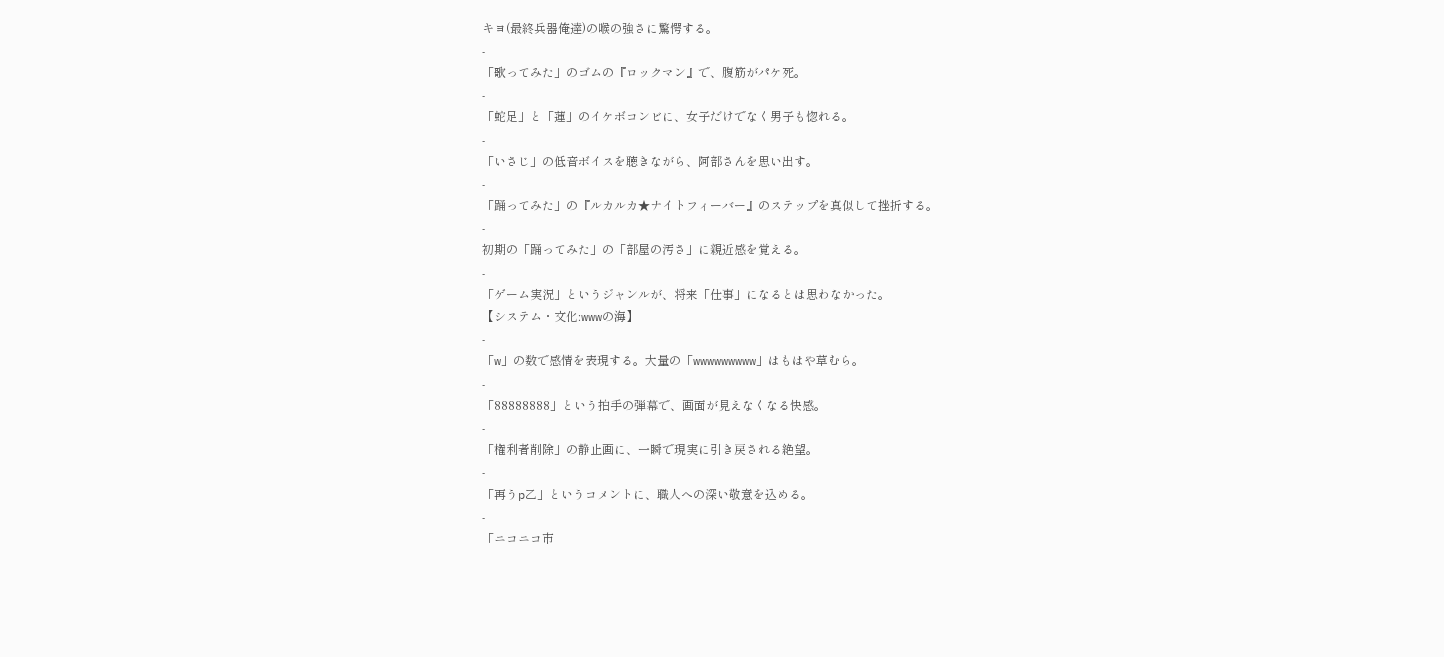キヨ(最終兵器俺達)の喉の強さに驚愕する。
-
「歌ってみた」のゴムの『ロックマン』で、腹筋がパケ死。
-
「蛇足」と「蓮」のイケボコンビに、女子だけでなく男子も惚れる。
-
「いさじ」の低音ボイスを聴きながら、阿部さんを思い出す。
-
「踊ってみた」の『ルカルカ★ナイトフィーバー』のステップを真似して挫折する。
-
初期の「踊ってみた」の「部屋の汚さ」に親近感を覚える。
-
「ゲーム実況」というジャンルが、将来「仕事」になるとは思わなかった。
【システム・文化:wwwの海】
-
「w」の数で感情を表現する。大量の「wwwwwwwww」はもはや草むら。
-
「88888888」という拍手の弾幕で、画面が見えなくなる快感。
-
「権利者削除」の静止画に、一瞬で現実に引き戻される絶望。
-
「再うp乙」というコメントに、職人への深い敬意を込める。
-
「ニコニコ市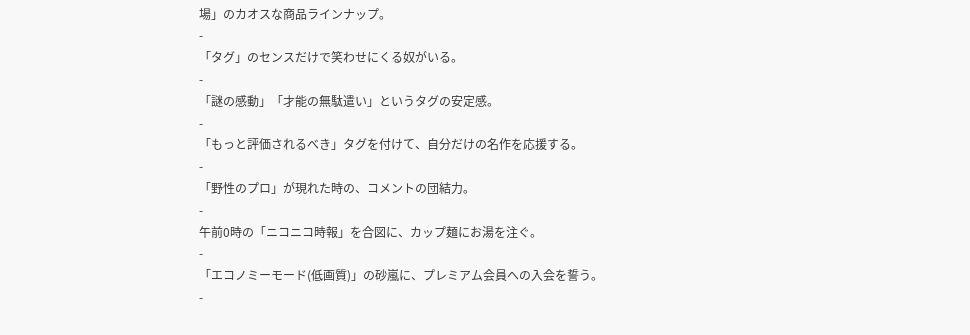場」のカオスな商品ラインナップ。
-
「タグ」のセンスだけで笑わせにくる奴がいる。
-
「謎の感動」「才能の無駄遣い」というタグの安定感。
-
「もっと評価されるべき」タグを付けて、自分だけの名作を応援する。
-
「野性のプロ」が現れた時の、コメントの団結力。
-
午前0時の「ニコニコ時報」を合図に、カップ麺にお湯を注ぐ。
-
「エコノミーモード(低画質)」の砂嵐に、プレミアム会員への入会を誓う。
-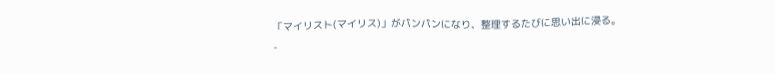「マイリスト(マイリス)」がパンパンになり、整理するたびに思い出に浸る。
-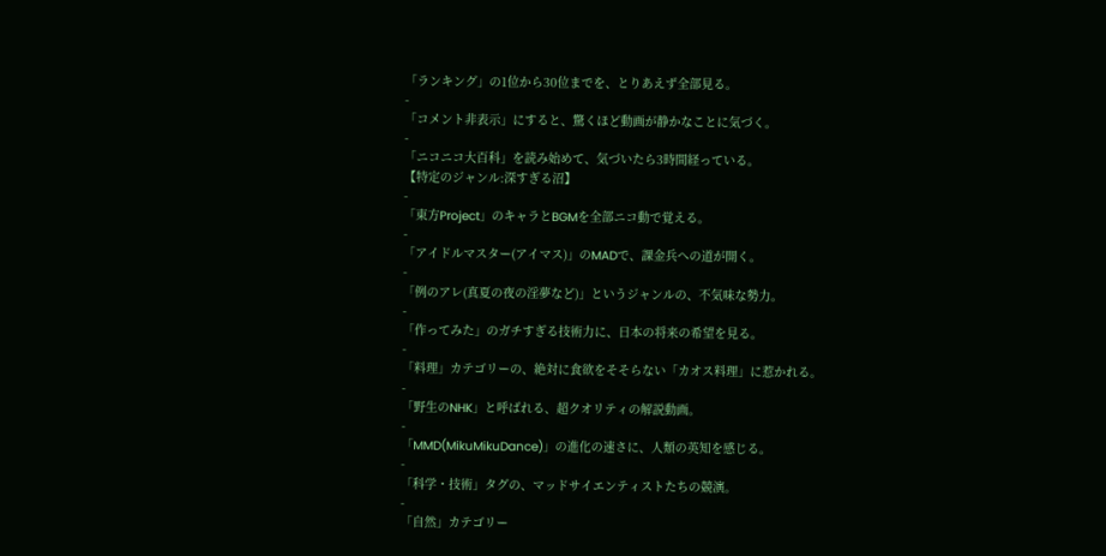「ランキング」の1位から30位までを、とりあえず全部見る。
-
「コメント非表示」にすると、驚くほど動画が静かなことに気づく。
-
「ニコニコ大百科」を読み始めて、気づいたら3時間経っている。
【特定のジャンル:深すぎる沼】
-
「東方Project」のキャラとBGMを全部ニコ動で覚える。
-
「アイドルマスター(アイマス)」のMADで、課金兵への道が開く。
-
「例のアレ(真夏の夜の淫夢など)」というジャンルの、不気味な勢力。
-
「作ってみた」のガチすぎる技術力に、日本の将来の希望を見る。
-
「料理」カテゴリーの、絶対に食欲をそそらない「カオス料理」に惹かれる。
-
「野生のNHK」と呼ばれる、超クオリティの解説動画。
-
「MMD(MikuMikuDance)」の進化の速さに、人類の英知を感じる。
-
「科学・技術」タグの、マッドサイエンティストたちの競演。
-
「自然」カテゴリー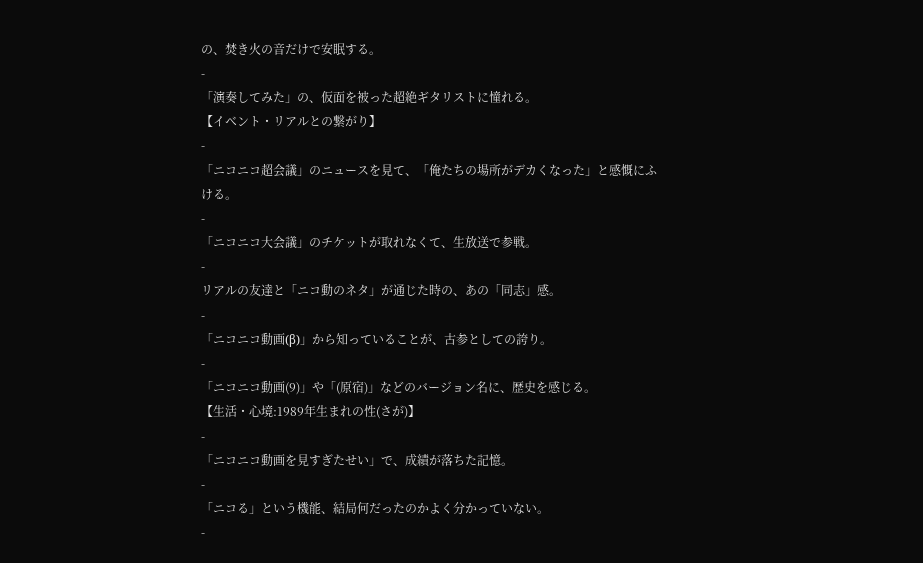の、焚き火の音だけで安眠する。
-
「演奏してみた」の、仮面を被った超絶ギタリストに憧れる。
【イベント・リアルとの繋がり】
-
「ニコニコ超会議」のニュースを見て、「俺たちの場所がデカくなった」と感慨にふける。
-
「ニコニコ大会議」のチケットが取れなくて、生放送で参戦。
-
リアルの友達と「ニコ動のネタ」が通じた時の、あの「同志」感。
-
「ニコニコ動画(β)」から知っていることが、古参としての誇り。
-
「ニコニコ動画(9)」や「(原宿)」などのバージョン名に、歴史を感じる。
【生活・心境:1989年生まれの性(さが)】
-
「ニコニコ動画を見すぎたせい」で、成績が落ちた記憶。
-
「ニコる」という機能、結局何だったのかよく分かっていない。
-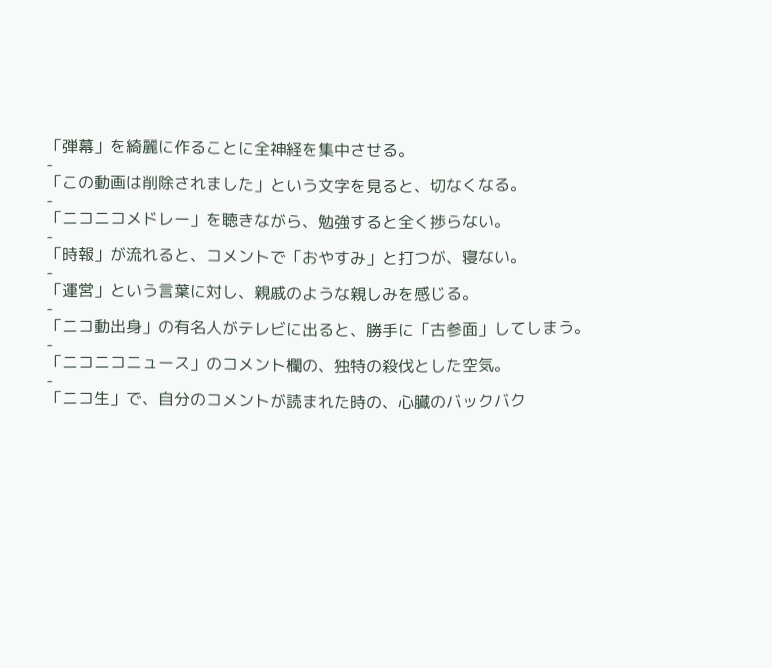「弾幕」を綺麗に作ることに全神経を集中させる。
-
「この動画は削除されました」という文字を見ると、切なくなる。
-
「ニコニコメドレー」を聴きながら、勉強すると全く捗らない。
-
「時報」が流れると、コメントで「おやすみ」と打つが、寝ない。
-
「運営」という言葉に対し、親戚のような親しみを感じる。
-
「ニコ動出身」の有名人がテレビに出ると、勝手に「古参面」してしまう。
-
「ニコニコニュース」のコメント欄の、独特の殺伐とした空気。
-
「ニコ生」で、自分のコメントが読まれた時の、心臓のバックバク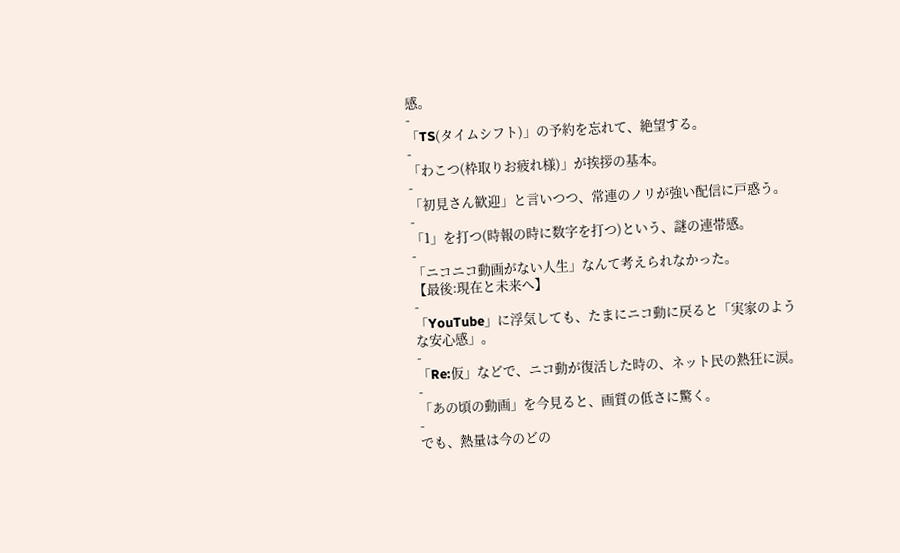感。
-
「TS(タイムシフト)」の予約を忘れて、絶望する。
-
「わこつ(枠取りお疲れ様)」が挨拶の基本。
-
「初見さん歓迎」と言いつつ、常連のノリが強い配信に戸惑う。
-
「1」を打つ(時報の時に数字を打つ)という、謎の連帯感。
-
「ニコニコ動画がない人生」なんて考えられなかった。
【最後:現在と未来へ】
-
「YouTube」に浮気しても、たまにニコ動に戻ると「実家のような安心感」。
-
「Re:仮」などで、ニコ動が復活した時の、ネット民の熱狂に涙。
-
「あの頃の動画」を今見ると、画質の低さに驚く。
-
でも、熱量は今のどの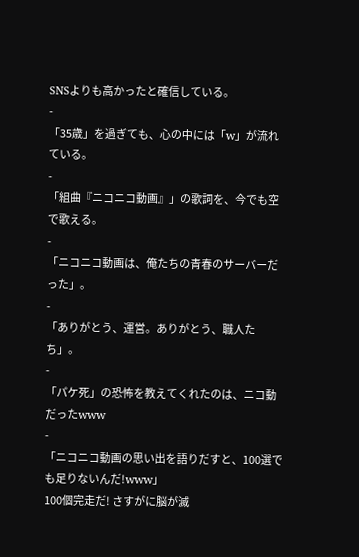SNSよりも高かったと確信している。
-
「35歳」を過ぎても、心の中には「w」が流れている。
-
「組曲『ニコニコ動画』」の歌詞を、今でも空で歌える。
-
「ニコニコ動画は、俺たちの青春のサーバーだった」。
-
「ありがとう、運営。ありがとう、職人たち」。
-
「パケ死」の恐怖を教えてくれたのは、ニコ動だったwww
-
「ニコニコ動画の思い出を語りだすと、100選でも足りないんだ!www」
100個完走だ! さすがに脳が滅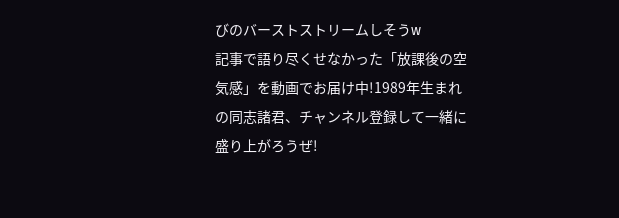びのバーストストリームしそうw
記事で語り尽くせなかった「放課後の空気感」を動画でお届け中!1989年生まれの同志諸君、チャンネル登録して一緒に盛り上がろうぜ!